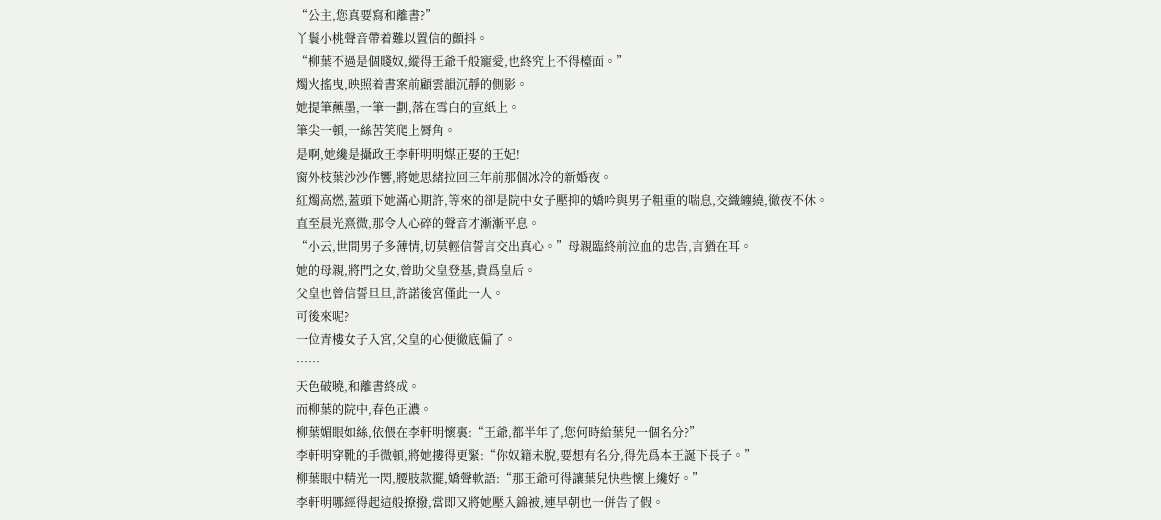“公主,您真要寫和離書?”
丫鬟小桃聲音帶着難以置信的顫抖。
“柳葉不過是個賤奴,縱得王爺千般寵愛,也終究上不得檯面。”
燭火搖曳,映照着書案前顧雲韻沉靜的側影。
她提筆蘸墨,一筆一劃,落在雪白的宣紙上。
筆尖一頓,一絲苦笑爬上脣角。
是啊,她纔是攝政王李軒明明媒正娶的王妃!
窗外枝葉沙沙作響,將她思緒拉回三年前那個冰冷的新婚夜。
紅燭高燃,蓋頭下她滿心期許,等來的卻是院中女子壓抑的嬌吟與男子粗重的喘息,交織纏繞,徹夜不休。
直至晨光熹微,那令人心碎的聲音才漸漸平息。
“小云,世間男子多薄情,切莫輕信誓言交出真心。”母親臨終前泣血的忠告,言猶在耳。
她的母親,將門之女,曾助父皇登基,貴爲皇后。
父皇也曾信誓旦旦,許諾後宮僅此一人。
可後來呢?
一位青樓女子入宮,父皇的心便徹底偏了。
……
天色破曉,和離書終成。
而柳葉的院中,春色正濃。
柳葉媚眼如絲,依偎在李軒明懷裏:“王爺,都半年了,您何時給葉兒一個名分?”
李軒明穿靴的手微頓,將她摟得更緊:“你奴籍未脫,要想有名分,得先爲本王誕下長子。”
柳葉眼中精光一閃,腰肢款擺,嬌聲軟語:“那王爺可得讓葉兒快些懷上纔好。”
李軒明哪經得起這般撩撥,當即又將她壓入錦被,連早朝也一併告了假。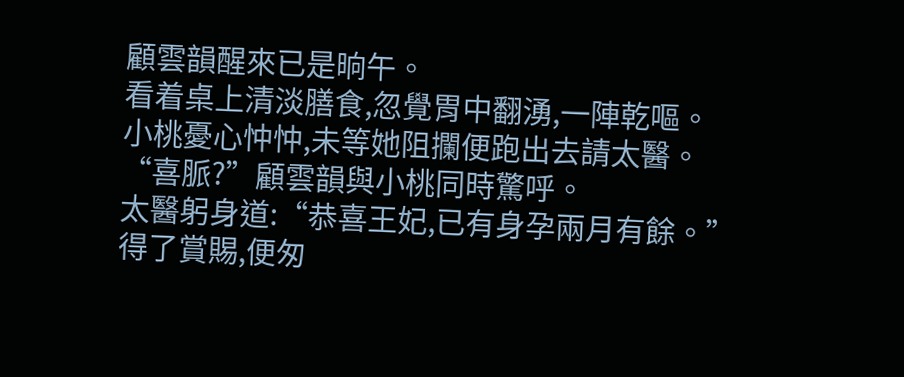顧雲韻醒來已是晌午。
看着桌上清淡膳食,忽覺胃中翻湧,一陣乾嘔。
小桃憂心忡忡,未等她阻攔便跑出去請太醫。
“喜脈?”顧雲韻與小桃同時驚呼。
太醫躬身道:“恭喜王妃,已有身孕兩月有餘。”
得了賞賜,便匆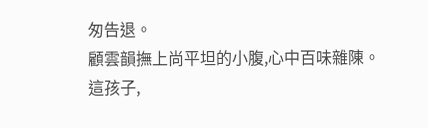匆告退。
顧雲韻撫上尚平坦的小腹,心中百味雜陳。
這孩子,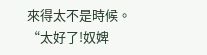來得太不是時候。
“太好了!奴婢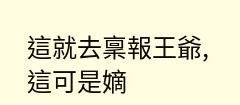這就去稟報王爺,這可是嫡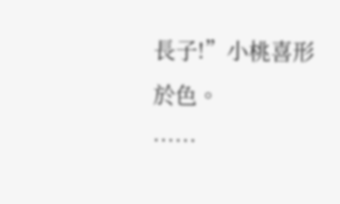長子!”小桃喜形於色。
……